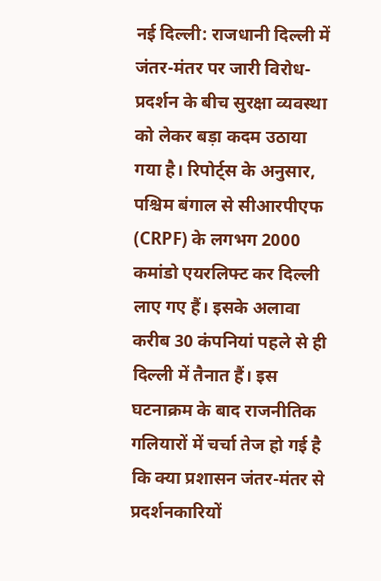नई दिल्ली: राजधानी दिल्ली में जंतर-मंतर पर जारी विरोध-प्रदर्शन के बीच सुरक्षा व्यवस्था को लेकर बड़ा कदम उठाया गया है। रिपोर्ट्स के अनुसार, पश्चिम बंगाल से सीआरपीएफ (CRPF) के लगभग 2000 कमांडो एयरलिफ्ट कर दिल्ली लाए गए हैं। इसके अलावा करीब 30 कंपनियां पहले से ही दिल्ली में तैनात हैं। इस घटनाक्रम के बाद राजनीतिक गलियारों में चर्चा तेज हो गई है कि क्या प्रशासन जंतर-मंतर से प्रदर्शनकारियों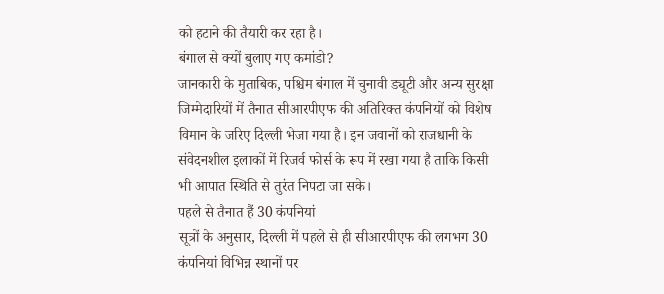को हटाने की तैयारी कर रहा है।
बंगाल से क्यों बुलाए गए कमांडो?
जानकारी के मुताबिक, पश्चिम बंगाल में चुनावी ड्यूटी और अन्य सुरक्षा जिम्मेदारियों में तैनात सीआरपीएफ की अतिरिक्त कंपनियों को विशेष विमान के जरिए दिल्ली भेजा गया है। इन जवानों को राजधानी के संवेदनशील इलाकों में रिजर्व फोर्स के रूप में रखा गया है ताकि किसी भी आपात स्थिति से तुरंत निपटा जा सके।
पहले से तैनात हैं 30 कंपनियां
सूत्रों के अनुसार, दिल्ली में पहले से ही सीआरपीएफ की लगभग 30 कंपनियां विभिन्न स्थानों पर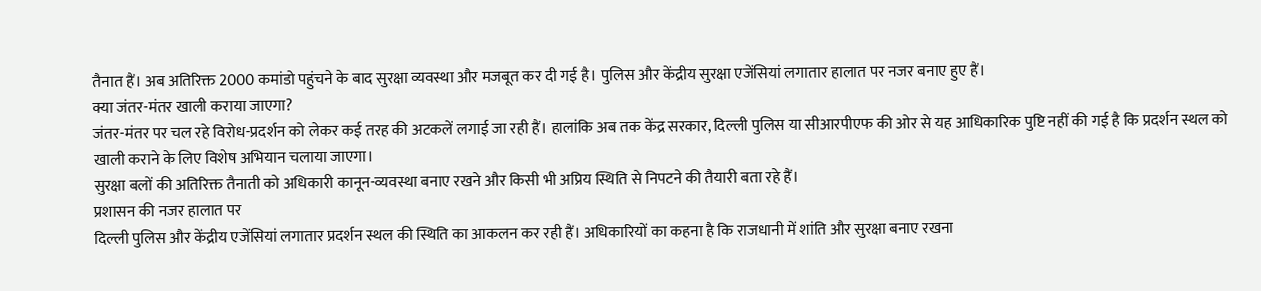तैनात हैं। अब अतिरिक्त 2000 कमांडो पहुंचने के बाद सुरक्षा व्यवस्था और मजबूत कर दी गई है। पुलिस और केंद्रीय सुरक्षा एजेंसियां लगातार हालात पर नजर बनाए हुए हैं।
क्या जंतर-मंतर खाली कराया जाएगा?
जंतर-मंतर पर चल रहे विरोध-प्रदर्शन को लेकर कई तरह की अटकलें लगाई जा रही हैं। हालांकि अब तक केंद्र सरकार, दिल्ली पुलिस या सीआरपीएफ की ओर से यह आधिकारिक पुष्टि नहीं की गई है कि प्रदर्शन स्थल को खाली कराने के लिए विशेष अभियान चलाया जाएगा।
सुरक्षा बलों की अतिरिक्त तैनाती को अधिकारी कानून-व्यवस्था बनाए रखने और किसी भी अप्रिय स्थिति से निपटने की तैयारी बता रहे हैं।
प्रशासन की नजर हालात पर
दिल्ली पुलिस और केंद्रीय एजेंसियां लगातार प्रदर्शन स्थल की स्थिति का आकलन कर रही हैं। अधिकारियों का कहना है कि राजधानी में शांति और सुरक्षा बनाए रखना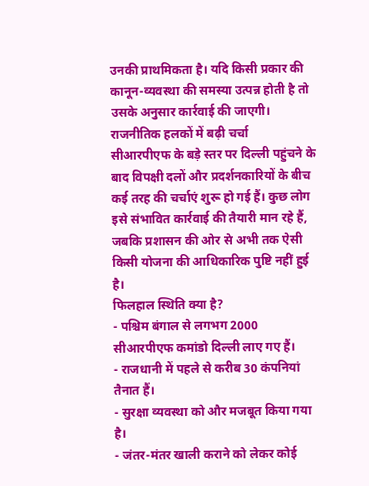उनकी प्राथमिकता है। यदि किसी प्रकार की कानून-व्यवस्था की समस्या उत्पन्न होती है तो उसके अनुसार कार्रवाई की जाएगी।
राजनीतिक हलकों में बढ़ी चर्चा
सीआरपीएफ के बड़े स्तर पर दिल्ली पहुंचने के बाद विपक्षी दलों और प्रदर्शनकारियों के बीच कई तरह की चर्चाएं शुरू हो गई हैं। कुछ लोग इसे संभावित कार्रवाई की तैयारी मान रहे हैं, जबकि प्रशासन की ओर से अभी तक ऐसी किसी योजना की आधिकारिक पुष्टि नहीं हुई है।
फिलहाल स्थिति क्या है?
- पश्चिम बंगाल से लगभग 2000 सीआरपीएफ कमांडो दिल्ली लाए गए हैं।
- राजधानी में पहले से करीब 30 कंपनियां तैनात हैं।
- सुरक्षा व्यवस्था को और मजबूत किया गया है।
- जंतर-मंतर खाली कराने को लेकर कोई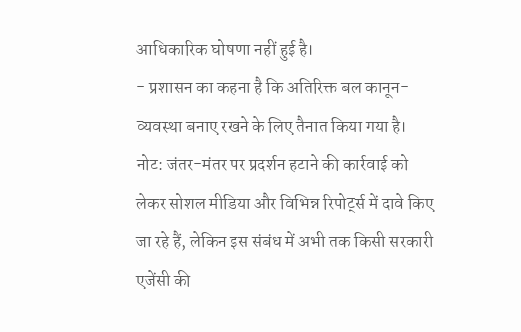आधिकारिक घोषणा नहीं हुई है।
- प्रशासन का कहना है कि अतिरिक्त बल कानून-व्यवस्था बनाए रखने के लिए तैनात किया गया है।
नोट: जंतर-मंतर पर प्रदर्शन हटाने की कार्रवाई को लेकर सोशल मीडिया और विभिन्न रिपोर्ट्स में दावे किए जा रहे हैं, लेकिन इस संबंध में अभी तक किसी सरकारी एजेंसी की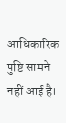आधिकारिक पुष्टि सामने नहीं आई है।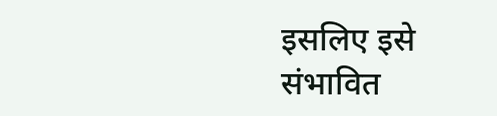इसलिए इसे संभावित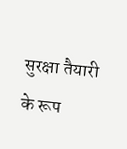सुरक्षा तैयारी के रूप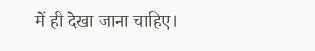में ही देखा जाना चाहिए।